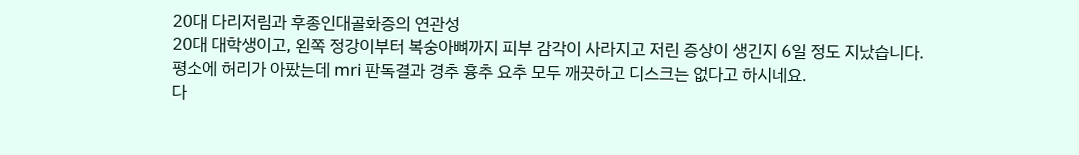20대 다리저림과 후종인대골화증의 연관성
20대 대학생이고, 왼쪽 정강이부터 복숭아뼈까지 피부 감각이 사라지고 저린 증상이 생긴지 6일 정도 지났습니다.
평소에 허리가 아팠는데 mri 판독결과 경추 흉추 요추 모두 깨끗하고 디스크는 없다고 하시네요.
다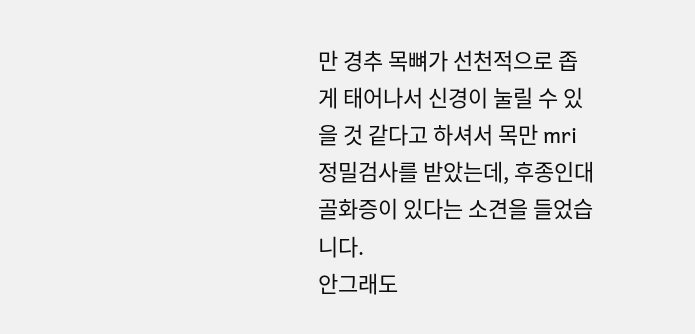만 경추 목뼈가 선천적으로 좁게 태어나서 신경이 눌릴 수 있을 것 같다고 하셔서 목만 mri 정밀검사를 받았는데, 후종인대골화증이 있다는 소견을 들었습니다.
안그래도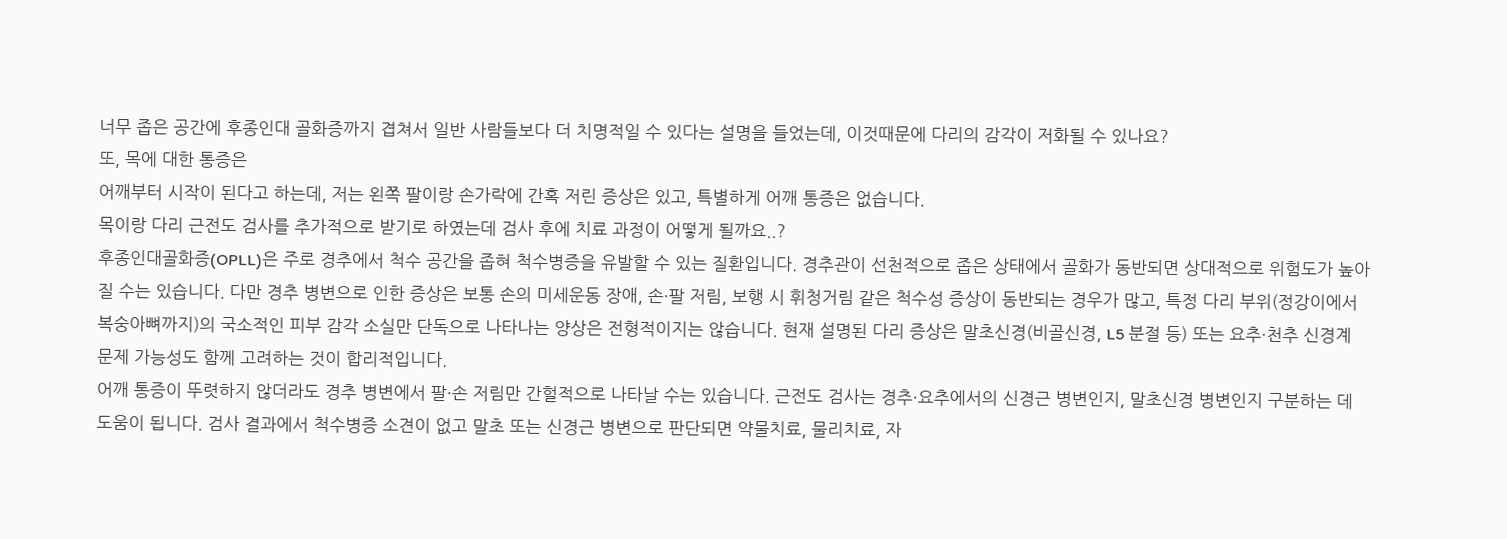너무 좁은 공간에 후종인대 골화증까지 겹쳐서 일반 사람들보다 더 치명적일 수 있다는 설명을 들었는데, 이것때문에 다리의 감각이 저화될 수 있나요?
또, 목에 대한 통증은
어깨부터 시작이 된다고 하는데, 저는 왼쪽 팔이랑 손가락에 간혹 저린 증상은 있고, 특별하게 어깨 통증은 없습니다.
목이랑 다리 근전도 검사를 추가적으로 받기로 하였는데 검사 후에 치료 과정이 어떻게 될까요..?
후종인대골화증(OPLL)은 주로 경추에서 척수 공간을 좁혀 척수병증을 유발할 수 있는 질환입니다. 경추관이 선천적으로 좁은 상태에서 골화가 동반되면 상대적으로 위험도가 높아질 수는 있습니다. 다만 경추 병변으로 인한 증상은 보통 손의 미세운동 장애, 손·팔 저림, 보행 시 휘청거림 같은 척수성 증상이 동반되는 경우가 많고, 특정 다리 부위(정강이에서 복숭아뼈까지)의 국소적인 피부 감각 소실만 단독으로 나타나는 양상은 전형적이지는 않습니다. 현재 설명된 다리 증상은 말초신경(비골신경, L5 분절 등) 또는 요추·천추 신경계 문제 가능성도 함께 고려하는 것이 합리적입니다.
어깨 통증이 뚜렷하지 않더라도 경추 병변에서 팔·손 저림만 간헐적으로 나타날 수는 있습니다. 근전도 검사는 경추·요추에서의 신경근 병변인지, 말초신경 병변인지 구분하는 데 도움이 됩니다. 검사 결과에서 척수병증 소견이 없고 말초 또는 신경근 병변으로 판단되면 약물치료, 물리치료, 자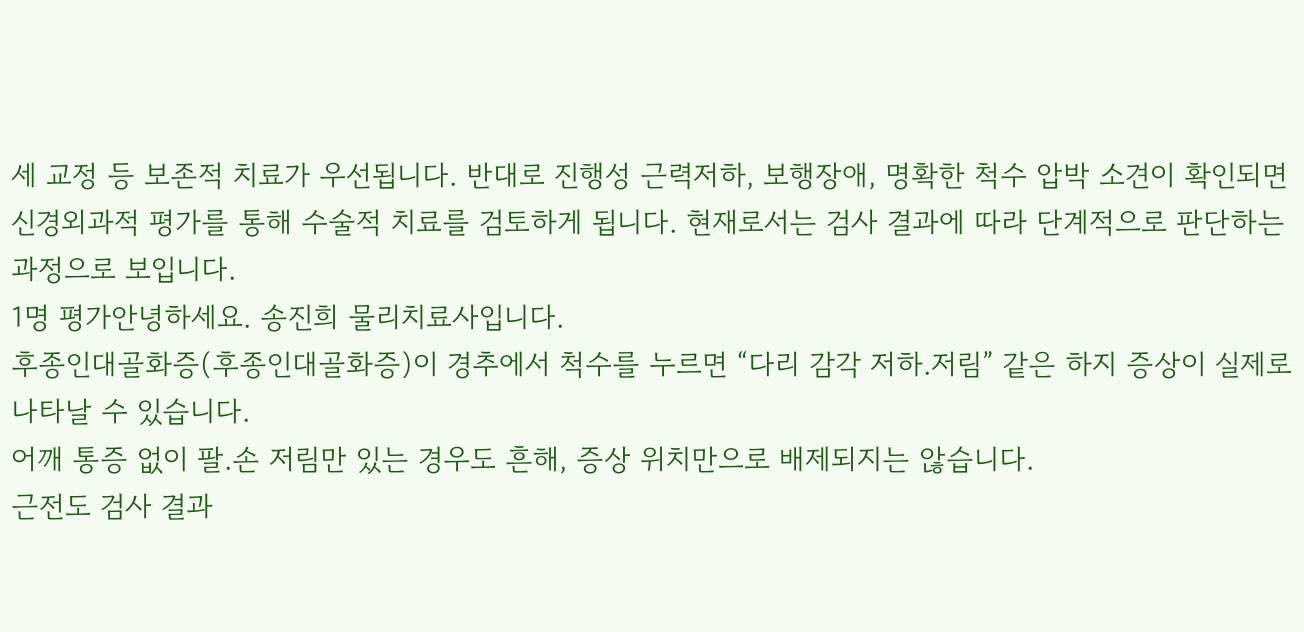세 교정 등 보존적 치료가 우선됩니다. 반대로 진행성 근력저하, 보행장애, 명확한 척수 압박 소견이 확인되면 신경외과적 평가를 통해 수술적 치료를 검토하게 됩니다. 현재로서는 검사 결과에 따라 단계적으로 판단하는 과정으로 보입니다.
1명 평가안녕하세요. 송진희 물리치료사입니다.
후종인대골화증(후종인대골화증)이 경추에서 척수를 누르면 “다리 감각 저하.저림” 같은 하지 증상이 실제로 나타날 수 있습니다.
어깨 통증 없이 팔.손 저림만 있는 경우도 흔해, 증상 위치만으로 배제되지는 않습니다.
근전도 검사 결과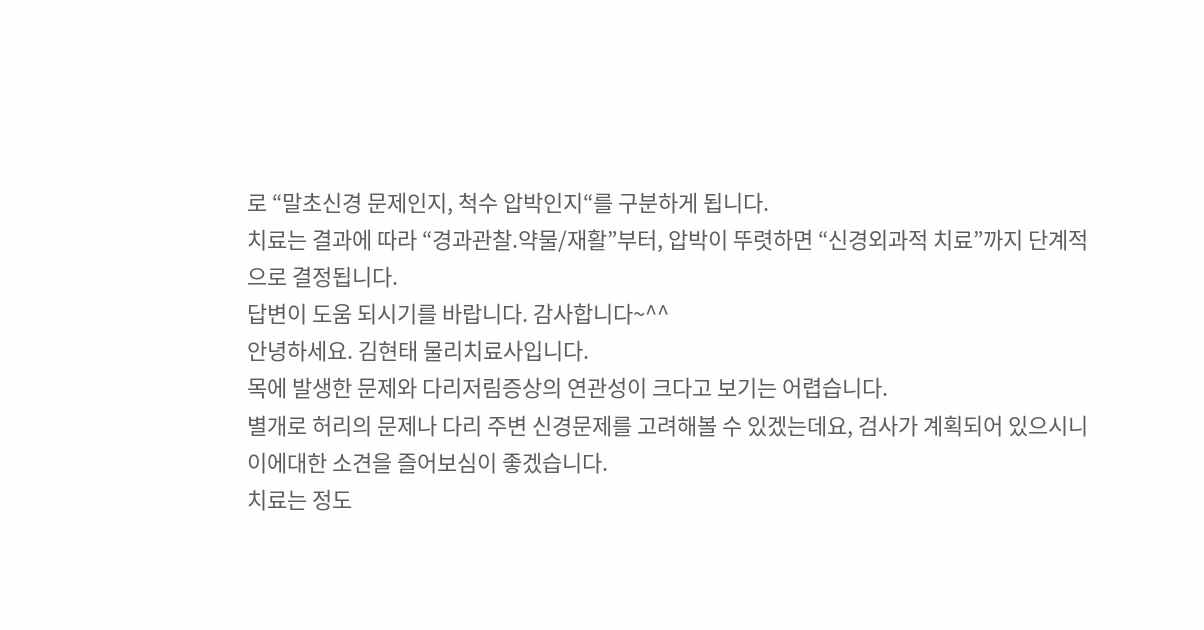로 “말초신경 문제인지, 척수 압박인지“를 구분하게 됩니다.
치료는 결과에 따라 “경과관찰.약물/재활”부터, 압박이 뚜렷하면 “신경외과적 치료”까지 단계적으로 결정됩니다.
답변이 도움 되시기를 바랍니다. 감사합니다~^^
안녕하세요. 김현태 물리치료사입니다.
목에 발생한 문제와 다리저림증상의 연관성이 크다고 보기는 어렵습니다.
별개로 허리의 문제나 다리 주변 신경문제를 고려해볼 수 있겠는데요, 검사가 계획되어 있으시니 이에대한 소견을 즐어보심이 좋겠습니다.
치료는 정도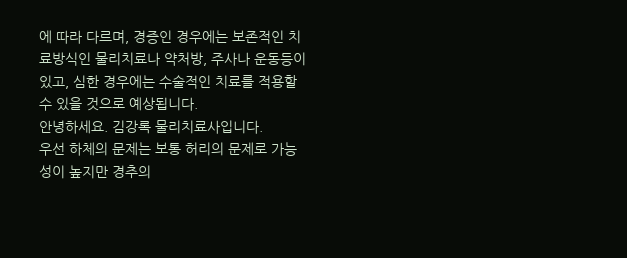에 따라 다르며, 경증인 경우에는 보존적인 치료방식인 물리치료나 약처방, 주사나 운동등이 있고, 심한 경우에는 수술적인 치료를 적용할 수 있을 것으로 예상됩니다.
안녕하세요. 김강록 물리치료사입니다.
우선 하체의 문제는 보통 허리의 문제로 가능성이 높지만 경추의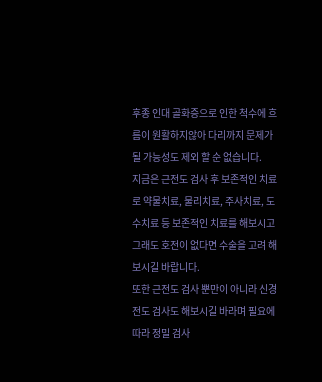후종 인대 골화증으로 인한 척수에 흐름이 원활하지않아 다리까지 문제가 될 가능성도 제외 할 순 없습니다.
지금은 근전도 검사 후 보존적인 치료로 약물치료, 물리치료, 주사치료, 도수치료 등 보존적인 치료를 해보시고 그래도 호전이 없다면 수술을 고려 해보시길 바랍니다.
또한 근전도 검사 뿐만이 아니라 신경전도 검사도 해보시길 바라며 필요에 따라 정밀 검사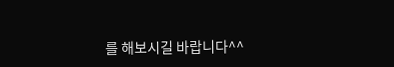를 해보시길 바랍니다^^